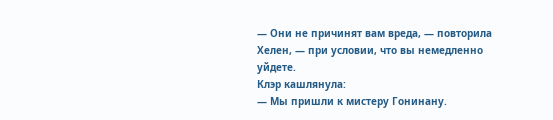— Они не причинят вам вреда, — повторила Хелен, — при условии, что вы немедленно уйдете.
Клэр кашлянула:
— Мы пришли к мистеру Гонинану.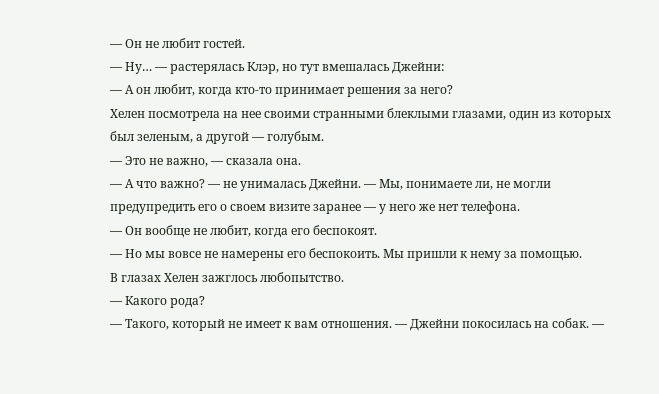— Он не любит гостей.
— Ну… — растерялась Клэр, но тут вмешалась Джейни:
— А он любит, когда кто-то принимает решения за него?
Хелен посмотрела на нее своими странными блеклыми глазами, один из которых был зеленым, а другой — голубым.
— Это не важно, — сказала она.
— А что важно? — не унималась Джейни. — Мы, понимаете ли, не могли предупредить его о своем визите заранее — у него же нет телефона.
— Он вообще не любит, когда его беспокоят.
— Но мы вовсе не намерены его беспокоить. Мы пришли к нему за помощью.
В глазах Хелен зажглось любопытство.
— Какого рода?
— Такого, который не имеет к вам отношения. — Джейни покосилась на собак. —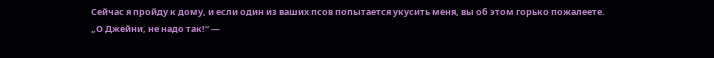Сейчас я пройду к дому, и если один из ваших псов попытается укусить меня, вы об этом горько пожалеете.
„О Джейни, не надо так!“ —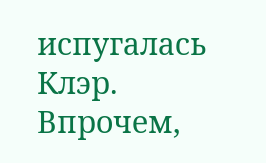испугалась Клэр. Впрочем,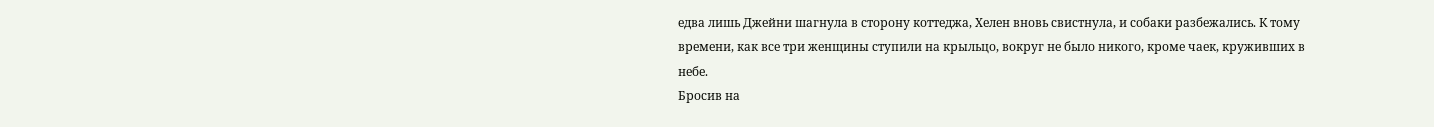едва лишь Джейни шагнула в сторону коттеджа, Хелен вновь свистнула, и собаки разбежались. К тому времени, как все три женщины ступили на крыльцо, вокруг не было никого, кроме чаек, круживших в небе.
Бросив на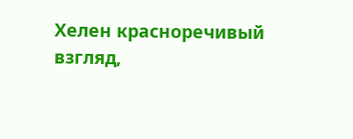Хелен красноречивый взгляд,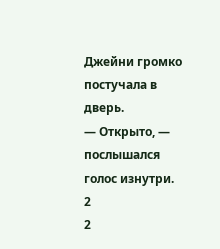Джейни громко постучала в дверь.
— Открыто, — послышался голос изнутри.
2
2